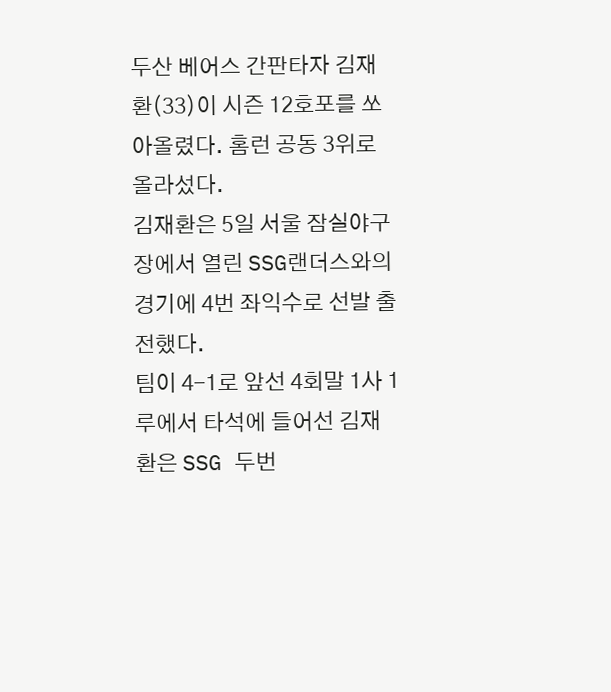두산 베어스 간판타자 김재환(33)이 시즌 12호포를 쏘아올렸다. 홈런 공동 3위로 올라섰다.
김재환은 5일 서울 잠실야구장에서 열린 SSG랜더스와의 경기에 4번 좌익수로 선발 출전했다.
팀이 4-1로 앞선 4회말 1사 1루에서 타석에 들어선 김재환은 SSG 두번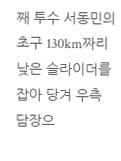째 투수 서동민의 초구 130km짜리 낮은 슬라이더를 잡아 당겨 우측 담장으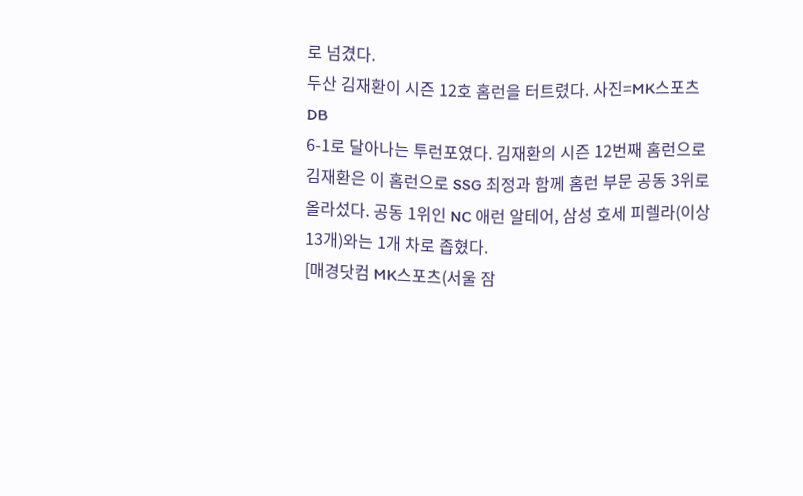로 넘겼다.
두산 김재환이 시즌 12호 홈런을 터트렸다. 사진=MK스포츠 DB
6-1로 달아나는 투런포였다. 김재환의 시즌 12번째 홈런으로 김재환은 이 홈런으로 SSG 최정과 함께 홈런 부문 공동 3위로 올라섰다. 공동 1위인 NC 애런 알테어, 삼성 호세 피렐라(이상 13개)와는 1개 차로 좁혔다.
[매경닷컴 MK스포츠(서울 잠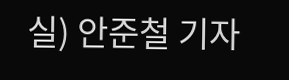실) 안준철 기자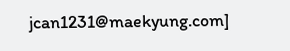jcan1231@maekyung.com]